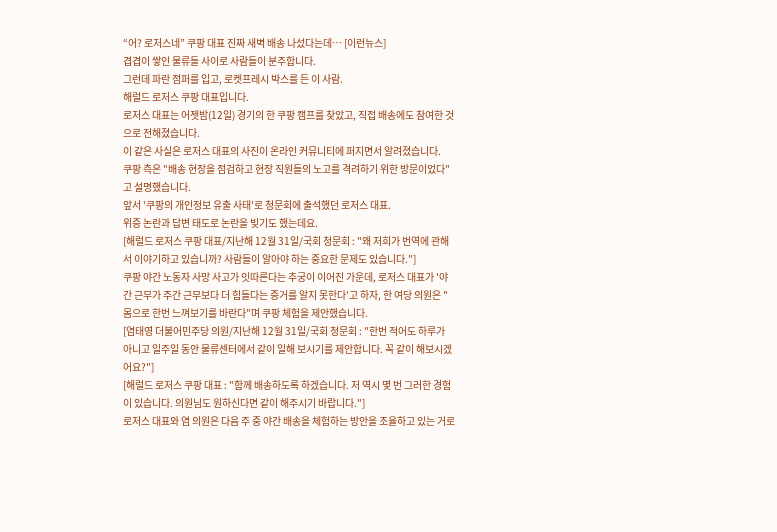“어? 로저스네” 쿠팡 대표 진짜 새벽 배송 나섰다는데… [이런뉴스]
겹겹이 쌓인 물류들 사이로 사람들이 분주합니다.
그런데 파란 점퍼를 입고, 로켓프레시 박스를 든 이 사람.
해럴드 로저스 쿠팡 대표입니다.
로저스 대표는 어젯밤(12일) 경기의 한 쿠팡 캠프를 찾았고, 직접 배송에도 참여한 것으로 전해졌습니다.
이 같은 사실은 로저스 대표의 사진이 온라인 커뮤니티에 퍼지면서 알려졌습니다.
쿠팡 측은 "배송 현장을 점검하고 현장 직원들의 노고를 격려하기 위한 방문이었다"고 설명했습니다.
앞서 '쿠팡의 개인정보 유출 사태'로 청문회에 출석했던 로저스 대표.
위증 논란과 답변 태도로 논란을 빚기도 했는데요.
[해럴드 로저스 쿠팡 대표/지난해 12월 31일/국회 청문회 : "왜 저희가 번역에 관해서 이야기하고 있습니까? 사람들이 알아야 하는 중요한 문제도 있습니다."]
쿠팡 야간 노동자 사망 사고가 잇따른다는 추궁이 이어진 가운데, 로저스 대표가 '야간 근무가 주간 근무보다 더 힘들다는 증거를 알지 못한다'고 하자, 한 여당 의원은 "몸으로 한번 느껴보기를 바란다"며 쿠팡 체험을 제안했습니다.
[염태영 더불어민주당 의원/지난해 12월 31일/국회 청문회 : "한번 적어도 하루가 아니고 일주일 동안 물류센터에서 같이 일해 보시기를 제안합니다. 꼭 같이 해보시겠어요?"]
[해럴드 로저스 쿠팡 대표 : "함께 배송하도록 하겠습니다. 저 역시 몇 번 그러한 경험이 있습니다. 의원님도 원하신다면 같이 해주시기 바랍니다."]
로저스 대표와 염 의원은 다음 주 중 야간 배송을 체험하는 방안을 조율하고 있는 거로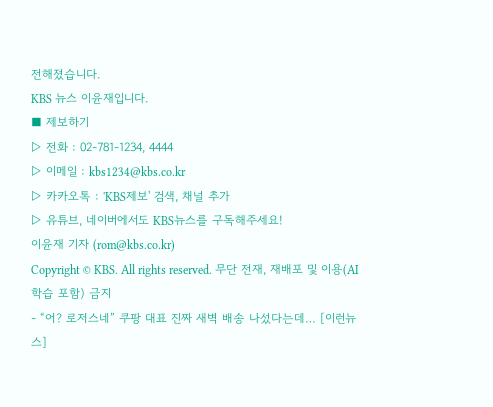전해졌습니다.
KBS 뉴스 이윤재입니다.
■ 제보하기
▷ 전화 : 02-781-1234, 4444
▷ 이메일 : kbs1234@kbs.co.kr
▷ 카카오톡 : 'KBS제보' 검색, 채널 추가
▷ 유튜브, 네이버에서도 KBS뉴스를 구독해주세요!
이윤재 기자 (rom@kbs.co.kr)
Copyright © KBS. All rights reserved. 무단 전재, 재배포 및 이용(AI 학습 포함) 금지
- “어? 로저스네” 쿠팡 대표 진짜 새벽 배송 나섰다는데… [이런뉴스]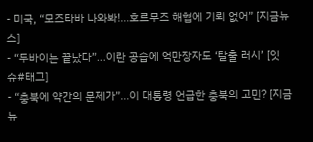- 미국, “모즈타바 나와봐!…호르무즈 해협에 기뢰 없어” [지금뉴스]
- “두바이는 끝났다”…이란 공습에 억만장자도 ‘탈출 러시’ [잇슈#태그]
- “충북에 약간의 문제가”…이 대통령 언급한 충북의 고민? [지금뉴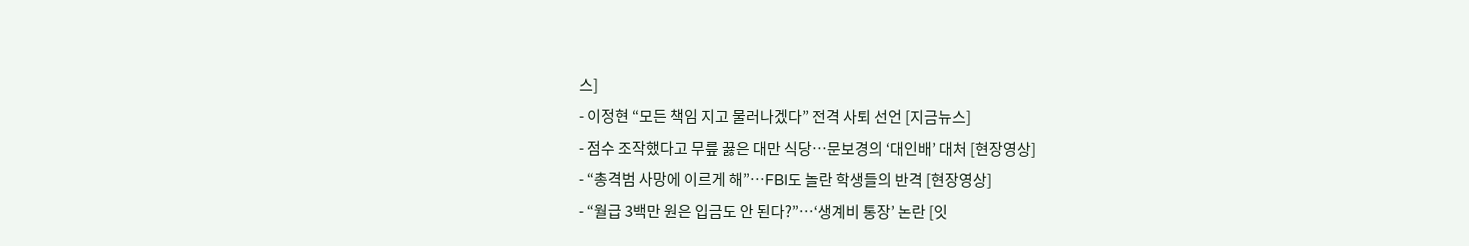스]
- 이정현 “모든 책임 지고 물러나겠다” 전격 사퇴 선언 [지금뉴스]
- 점수 조작했다고 무릎 꿇은 대만 식당…문보경의 ‘대인배’ 대처 [현장영상]
- “총격범 사망에 이르게 해”…FBI도 놀란 학생들의 반격 [현장영상]
- “월급 3백만 원은 입금도 안 된다?”…‘생계비 통장’ 논란 [잇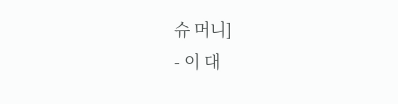슈 머니]
- 이 대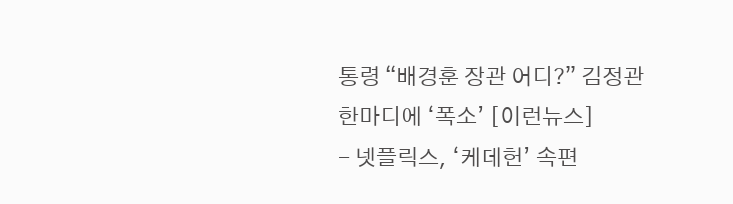통령 “배경훈 장관 어디?” 김정관 한마디에 ‘폭소’ [이런뉴스]
- 넷플릭스, ‘케데헌’ 속편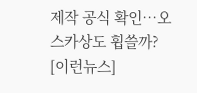제작 공식 확인…오스카상도 휩쓸까? [이런뉴스]